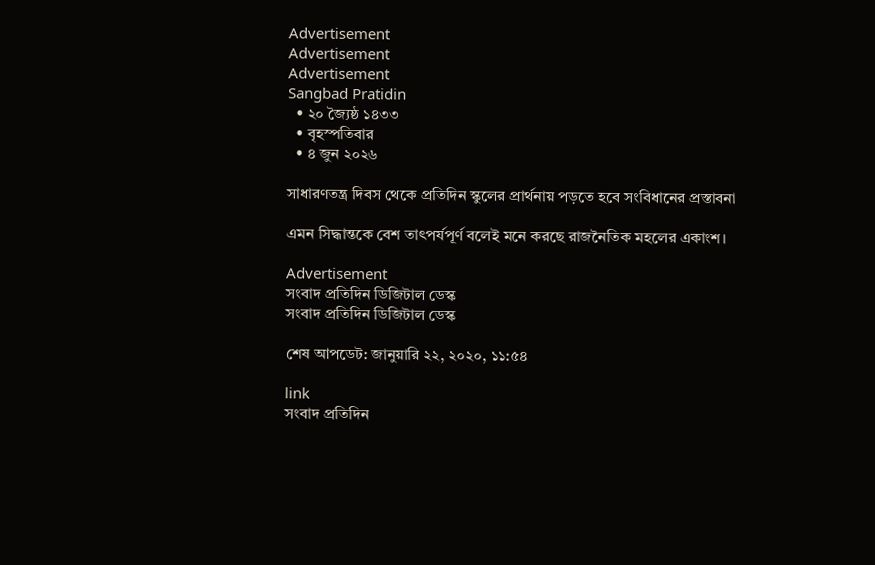Advertisement
Advertisement
Advertisement
Sangbad Pratidin
  • ২০ জ্যৈষ্ঠ ১৪৩৩
  • বৃহস্পতিবার
  • ৪ জুন ২০২৬

সাধারণতন্ত্র দিবস থেকে প্রতিদিন স্কুলের প্রার্থনায় পড়তে হবে সংবিধানের প্রস্তাবনা

এমন সিদ্ধান্তকে বেশ তাৎপর্যপূর্ণ বলেই মনে করছে রাজনৈতিক মহলের একাংশ।

Advertisement
সংবাদ প্রতিদিন ডিজিটাল ডেস্ক
সংবাদ প্রতিদিন ডিজিটাল ডেস্ক

শেষ আপডেট: জানুয়ারি ২২, ২০২০, ১১:৫৪

link
সংবাদ প্রতিদিন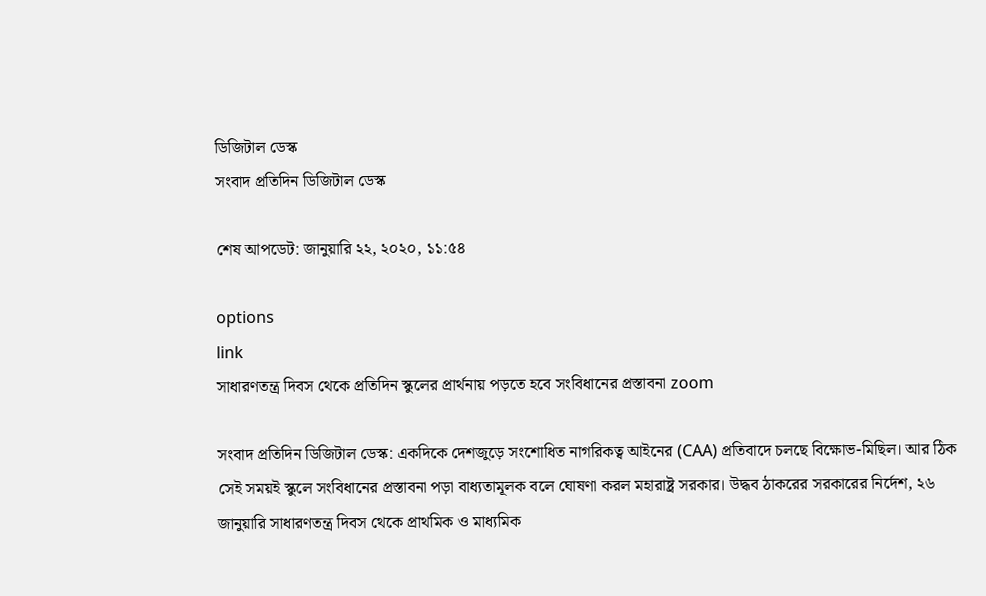ডিজিটাল ডেস্ক
সংবাদ প্রতিদিন ডিজিটাল ডেস্ক

শেষ আপডেট: জানুয়ারি ২২, ২০২০, ১১:৫৪

options
link
সাধারণতন্ত্র দিবস থেকে প্রতিদিন স্কুলের প্রার্থনায় পড়তে হবে সংবিধানের প্রস্তাবনা zoom

সংবাদ প্রতিদিন ডিজিটাল ডেস্ক: একদিকে দেশজুড়ে সংশোধিত নাগরিকত্ব আইনের (CAA) প্রতিবাদে চলছে বিক্ষোভ-মিছিল। আর ঠিক সেই সময়ই স্কুলে সংবিধানের প্রস্তাবনা পড়া বাধ্যতামূলক বলে ঘোষণা করল মহারাষ্ট্র সরকার। উদ্ধব ঠাকরের সরকারের নির্দেশ, ২৬ জানুয়ারি সাধারণতন্ত্র দিবস থেকে প্রাথমিক ও মাধ্যমিক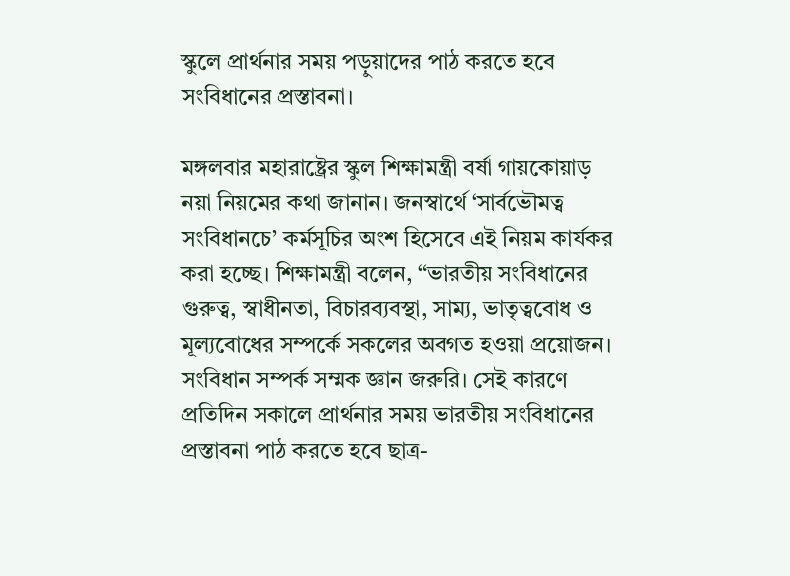স্কুলে প্রার্থনার সময় পড়ুয়াদের পাঠ করতে হবে সংবিধানের প্রস্তাবনা।

মঙ্গলবার মহারাষ্ট্রের স্কুল শিক্ষামন্ত্রী বর্ষা গায়কোয়াড় নয়া নিয়মের কথা জানান। জনস্বার্থে ‘সার্বভৌমত্ব সংবিধানচে’ কর্মসূচির অংশ হিসেবে এই নিয়ম কার্যকর করা হচ্ছে। শিক্ষামন্ত্রী বলেন, “ভারতীয় সংবিধানের গুরুত্ব, স্বাধীনতা, বিচারব্যবস্থা, সাম্য, ভাতৃত্ববোধ ও মূল্যবোধের সম্পর্কে সকলের অবগত হওয়া প্রয়োজন। সংবিধান সম্পর্ক সম্মক জ্ঞান জরুরি। সেই কারণে প্রতিদিন সকালে প্রার্থনার সময় ভারতীয় সংবিধানের প্রস্তাবনা পাঠ করতে হবে ছাত্র-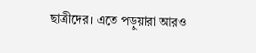ছাত্রীদের। এতে পড়ুয়ারা আরও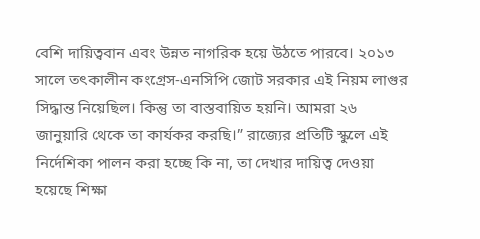বেশি দায়িত্ববান এবং উন্নত নাগরিক হয়ে উঠতে পারবে। ২০১৩ সালে তৎকালীন কংগ্রেস-এনসিপি জোট সরকার এই নিয়ম লাগুর সিদ্ধান্ত নিয়েছিল। কিন্তু তা বাস্তবায়িত হয়নি। আমরা ২৬ জানুয়ারি থেকে তা কার্যকর করছি।” রাজ্যের প্রতিটি স্কুলে এই নির্দেশিকা পালন করা হচ্ছে কি না, তা দেখার দায়িত্ব দেওয়া হয়েছে শিক্ষা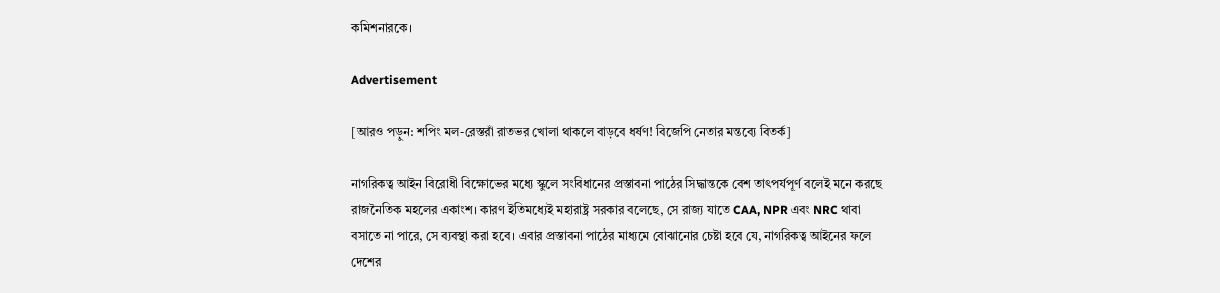কমিশনারকে।

Advertisement

[আরও পড়ুন: শপিং মল-রেস্তরাঁ রাতভর খোলা থাকলে বাড়বে ধর্ষণ! বিজেপি নেতার মন্তব্যে বিতর্ক]

নাগরিকত্ব আইন বিরোধী বিক্ষোভের মধ্যে স্কুলে সংবিধানের প্রস্তাবনা পাঠের সিদ্ধান্তকে বেশ তাৎপর্যপূর্ণ বলেই মনে করছে রাজনৈতিক মহলের একাংশ। কারণ ইতিমধ্যেই মহারাষ্ট্র সরকার বলেছে, সে রাজ্য যাতে CAA, NPR এবং NRC থাবা বসাতে না পারে, সে ব্যবস্থা করা হবে। এবার প্রস্তাবনা পাঠের মাধ্যমে বোঝানোর চেষ্টা হবে যে, নাগরিকত্ব আইনের ফলে দেশের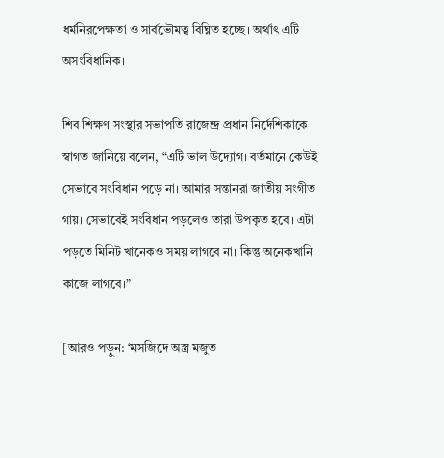ধর্মনিরপেক্ষতা ও সার্বভৌমত্ব বিঘ্নিত হচ্ছে। অর্থাৎ এটি অসংবিধানিক।

শিব শিক্ষণ সংস্থার সভাপতি রাজেন্দ্র প্রধান নির্দেশিকাকে স্বাগত জানিয়ে বলেন, “এটি ভাল উদ্যোগ। বর্তমানে কেউই সেভাবে সংবিধান পড়ে না। আমার সন্তানরা জাতীয় সংগীত গায়। সেভাবেই সংবিধান পড়লেও তারা উপকৃত হবে। এটা পড়তে মিনিট খানেকও সময় লাগবে না। কিন্তু অনেকখানি কাজে লাগবে।”

[আরও পড়ুন: ‘মসজিদে অস্ত্র মজুত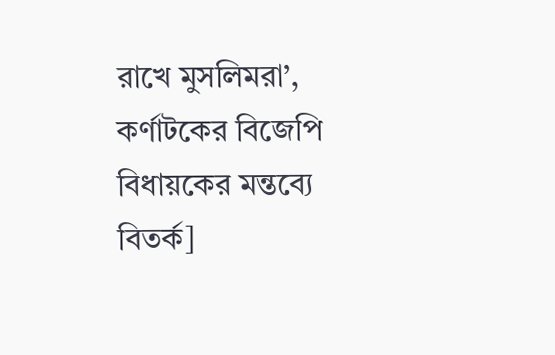রাখে মুসলিমরা’, কর্ণাটকের বিজেপি বিধায়কের মন্তব্যে বিতর্ক]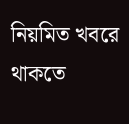নিয়মিত খবরে থাকতে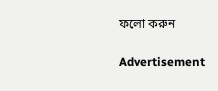ফলো করুন

Advertisement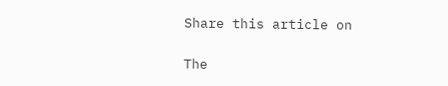Share this article on

The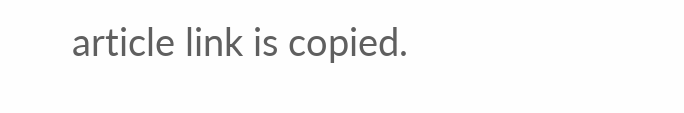article link is copied.